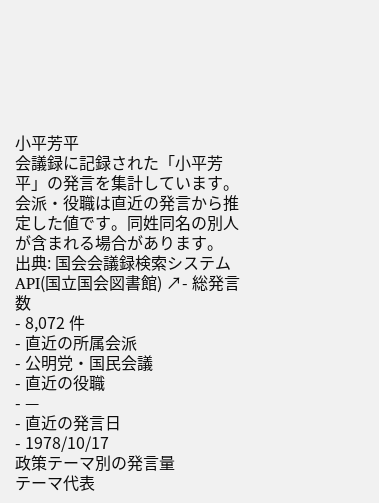小平芳平
会議録に記録された「小平芳平」の発言を集計しています。会派・役職は直近の発言から推定した値です。同姓同名の別人が含まれる場合があります。
出典: 国会会議録検索システム API(国立国会図書館) ↗- 総発言数
- 8,072 件
- 直近の所属会派
- 公明党・国民会議
- 直近の役職
- —
- 直近の発言日
- 1978/10/17
政策テーマ別の発言量
テーマ代表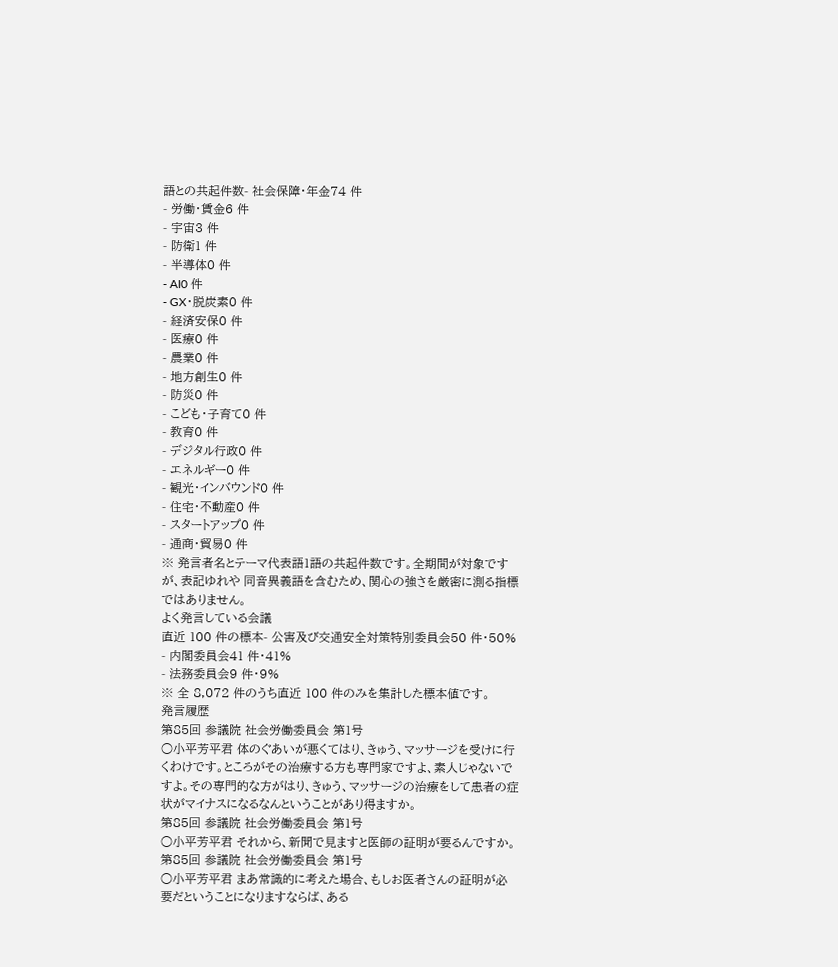語との共起件数- 社会保障・年金74 件
- 労働・賃金6 件
- 宇宙3 件
- 防衛1 件
- 半導体0 件
- AI0 件
- GX・脱炭素0 件
- 経済安保0 件
- 医療0 件
- 農業0 件
- 地方創生0 件
- 防災0 件
- こども・子育て0 件
- 教育0 件
- デジタル行政0 件
- エネルギー0 件
- 観光・インバウンド0 件
- 住宅・不動産0 件
- スタートアップ0 件
- 通商・貿易0 件
※ 発言者名とテーマ代表語1語の共起件数です。全期間が対象ですが、表記ゆれや 同音異義語を含むため、関心の強さを厳密に測る指標ではありません。
よく発言している会議
直近 100 件の標本- 公害及び交通安全対策特別委員会50 件・50%
- 内閣委員会41 件・41%
- 法務委員会9 件・9%
※ 全 8,072 件のうち直近 100 件のみを集計した標本値です。
発言履歴
第85回 参議院 社会労働委員会 第1号
○小平芳平君 体のぐあいが悪くてはり、きゅう、マッサージを受けに行くわけです。ところがその治療する方も専門家ですよ、素人じゃないですよ。その専門的な方がはり、きゅう、マッサージの治療をして患者の症状がマイナスになるなんということがあり得ますか。
第85回 参議院 社会労働委員会 第1号
○小平芳平君 それから、新聞で見ますと医師の証明が要るんですか。
第85回 参議院 社会労働委員会 第1号
○小平芳平君 まあ常識的に考えた場合、もしお医者さんの証明が必要だということになりますならば、ある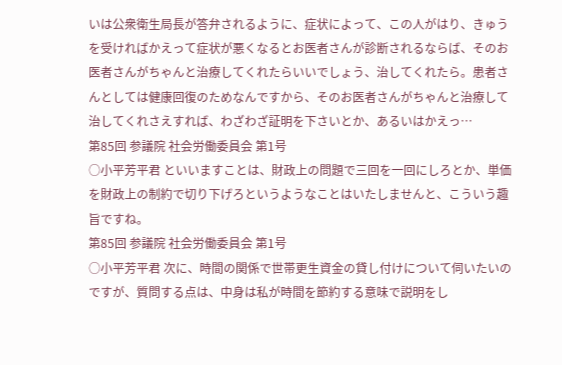いは公衆衛生局長が答弁されるように、症状によって、この人がはり、きゅうを受ければかえって症状が悪くなるとお医者さんが診断されるならば、そのお医者さんがちゃんと治療してくれたらいいでしょう、治してくれたら。患者さんとしては健康回復のためなんですから、そのお医者さんがちゃんと治療して治してくれさえすれば、わざわざ証明を下さいとか、あるいはかえっ…
第85回 参議院 社会労働委員会 第1号
○小平芳平君 といいますことは、財政上の問題で三回を一回にしろとか、単価を財政上の制約で切り下げろというようなことはいたしませんと、こういう趣旨ですね。
第85回 参議院 社会労働委員会 第1号
○小平芳平君 次に、時間の関係で世帯更生資金の貸し付けについて伺いたいのですが、質問する点は、中身は私が時間を節約する意味で説明をし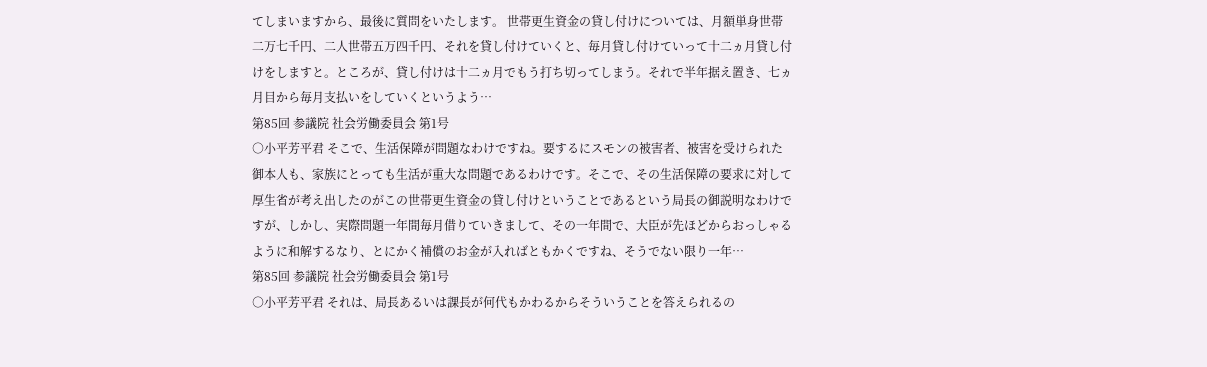てしまいますから、最後に質問をいたします。 世帯更生資金の貸し付けについては、月額単身世帯二万七千円、二人世帯五万四千円、それを貸し付けていくと、毎月貸し付けていって十二ヵ月貸し付けをしますと。ところが、貸し付けは十二ヵ月でもう打ち切ってしまう。それで半年据え置き、七ヵ月目から毎月支払いをしていくというよう…
第85回 参議院 社会労働委員会 第1号
○小平芳平君 そこで、生活保障が問題なわけですね。要するにスモンの被害者、被害を受けられた御本人も、家族にとっても生活が重大な問題であるわけです。そこで、その生活保障の要求に対して厚生省が考え出したのがこの世帯更生資金の貸し付けということであるという局長の御説明なわけですが、しかし、実際問題一年間毎月借りていきまして、その一年間で、大臣が先ほどからおっしゃるように和解するなり、とにかく補償のお金が入ればともかくですね、そうでない限り一年…
第85回 参議院 社会労働委員会 第1号
○小平芳平君 それは、局長あるいは課長が何代もかわるからそういうことを答えられるの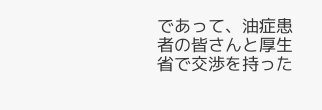であって、油症患者の皆さんと厚生省で交渉を持った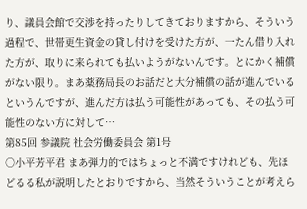り、議員会館で交渉を持ったりしてきておりますから、そういう過程で、世帯更生資金の貸し付けを受けた方が、一たん借り入れた方が、取りに来られても払いようがないんです。とにかく補償がない限り。まあ薬務局長のお話だと大分補償の話が進んでいるというんですが、進んだ方は払う可能性があっても、その払う可能性のない方に対して…
第85回 参議院 社会労働委員会 第1号
○小平芳平君 まあ弾力的ではちょっと不満ですけれども、先ほどるる私が説明したとおりですから、当然そういうことが考えら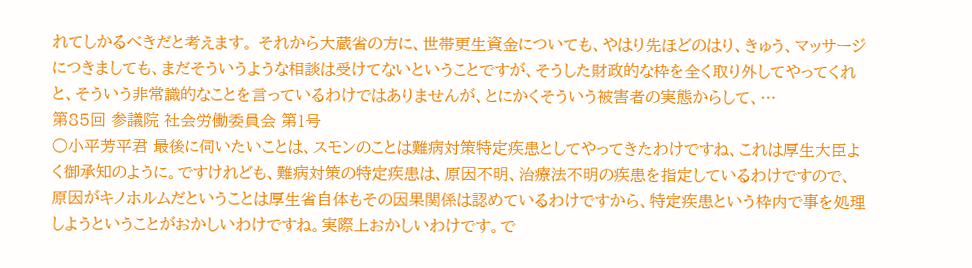れてしかるべきだと考えます。 それから大蔵省の方に、世帯更生資金についても、やはり先ほどのはり、きゅう、マッサージにつきましても、まだそういうような相談は受けてないということですが、そうした財政的な枠を全く取り外してやってくれと、そういう非常識的なことを言っているわけではありませんが、とにかくそういう被害者の実態からして、…
第85回 参議院 社会労働委員会 第1号
○小平芳平君 最後に伺いたいことは、スモンのことは難病対策特定疾患としてやってきたわけですね、これは厚生大臣よく御承知のように。ですけれども、難病対策の特定疾患は、原因不明、治療法不明の疾患を指定しているわけですので、原因がキノホルムだということは厚生省自体もその因果関係は認めているわけですから、特定疾患という枠内で事を処理しようということがおかしいわけですね。実際上おかしいわけです。で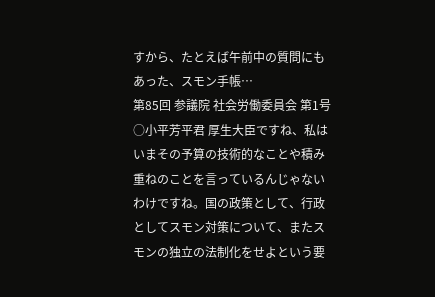すから、たとえば午前中の質問にもあった、スモン手帳…
第85回 参議院 社会労働委員会 第1号
○小平芳平君 厚生大臣ですね、私はいまその予算の技術的なことや積み重ねのことを言っているんじゃないわけですね。国の政策として、行政としてスモン対策について、またスモンの独立の法制化をせよという要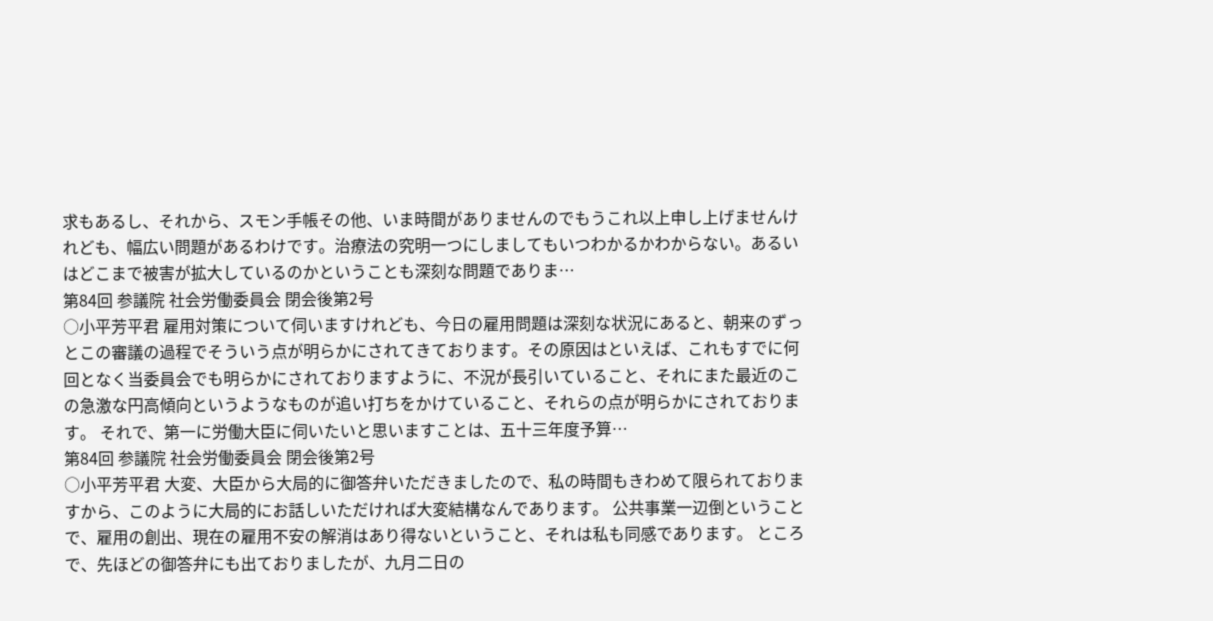求もあるし、それから、スモン手帳その他、いま時間がありませんのでもうこれ以上申し上げませんけれども、幅広い問題があるわけです。治療法の究明一つにしましてもいつわかるかわからない。あるいはどこまで被害が拡大しているのかということも深刻な問題でありま…
第84回 参議院 社会労働委員会 閉会後第2号
○小平芳平君 雇用対策について伺いますけれども、今日の雇用問題は深刻な状況にあると、朝来のずっとこの審議の過程でそういう点が明らかにされてきております。その原因はといえば、これもすでに何回となく当委員会でも明らかにされておりますように、不況が長引いていること、それにまた最近のこの急激な円高傾向というようなものが追い打ちをかけていること、それらの点が明らかにされております。 それで、第一に労働大臣に伺いたいと思いますことは、五十三年度予算…
第84回 参議院 社会労働委員会 閉会後第2号
○小平芳平君 大変、大臣から大局的に御答弁いただきましたので、私の時間もきわめて限られておりますから、このように大局的にお話しいただければ大変結構なんであります。 公共事業一辺倒ということで、雇用の創出、現在の雇用不安の解消はあり得ないということ、それは私も同感であります。 ところで、先ほどの御答弁にも出ておりましたが、九月二日の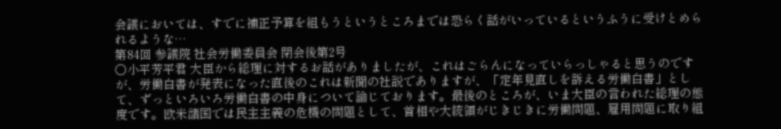会議においては、すでに補正予算を組もうというところまでは恐らく話がいっているというふうに受けとめられるような…
第84回 参議院 社会労働委員会 閉会後第2号
○小平芳平君 大臣から総理に対するお話がありましたが、これはごらんになっていらっしゃると思うのですが、労働白書が発表になった直後のこれは新聞の社説でありますが、「定年見直しを訴える労働白書」として、ずっといろいろ労働白書の中身について論じております。最後のところが、いま大臣の言われた総理の態度です。欧米諸国では民主主義の危機の問題として、首相や大統領がじきじきに労働問題、雇用問題に取り組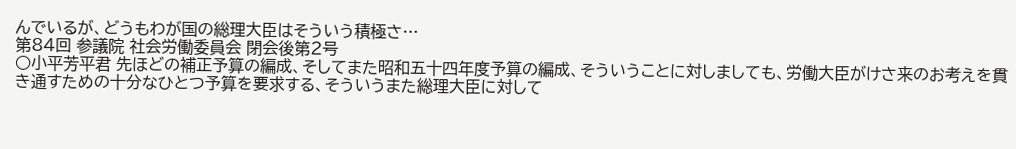んでいるが、どうもわが国の総理大臣はそういう積極さ…
第84回 参議院 社会労働委員会 閉会後第2号
○小平芳平君 先ほどの補正予算の編成、そしてまた昭和五十四年度予算の編成、そういうことに対しましても、労働大臣がけさ来のお考えを貫き通すための十分なひとつ予算を要求する、そういうまた総理大臣に対して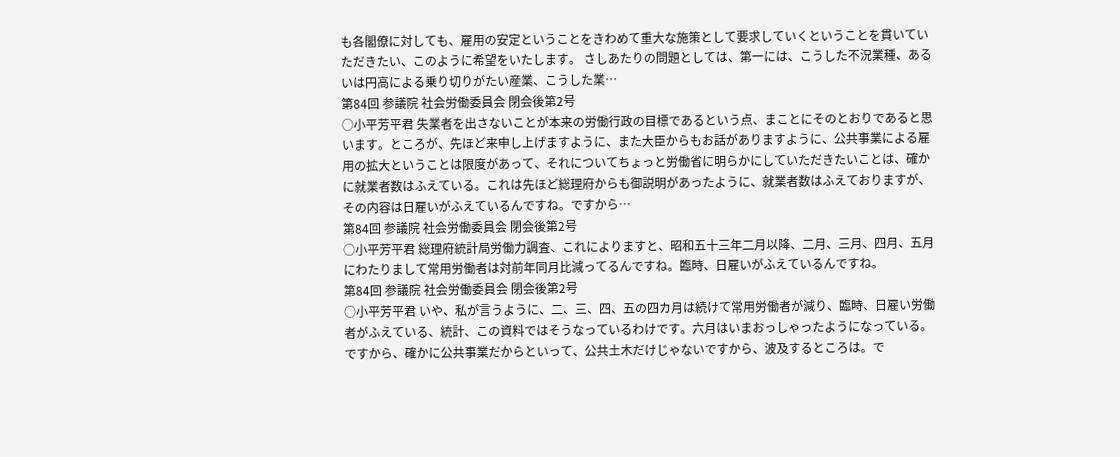も各閣僚に対しても、雇用の安定ということをきわめて重大な施策として要求していくということを貫いていただきたい、このように希望をいたします。 さしあたりの問題としては、第一には、こうした不況業種、あるいは円高による乗り切りがたい産業、こうした業…
第84回 参議院 社会労働委員会 閉会後第2号
○小平芳平君 失業者を出さないことが本来の労働行政の目標であるという点、まことにそのとおりであると思います。ところが、先ほど来申し上げますように、また大臣からもお話がありますように、公共事業による雇用の拡大ということは限度があって、それについてちょっと労働省に明らかにしていただきたいことは、確かに就業者数はふえている。これは先ほど総理府からも御説明があったように、就業者数はふえておりますが、その内容は日雇いがふえているんですね。ですから…
第84回 参議院 社会労働委員会 閉会後第2号
○小平芳平君 総理府統計局労働力調査、これによりますと、昭和五十三年二月以降、二月、三月、四月、五月にわたりまして常用労働者は対前年同月比減ってるんですね。臨時、日雇いがふえているんですね。
第84回 参議院 社会労働委員会 閉会後第2号
○小平芳平君 いや、私が言うように、二、三、四、五の四カ月は続けて常用労働者が減り、臨時、日雇い労働者がふえている、統計、この資料ではそうなっているわけです。六月はいまおっしゃったようになっている。ですから、確かに公共事業だからといって、公共土木だけじゃないですから、波及するところは。で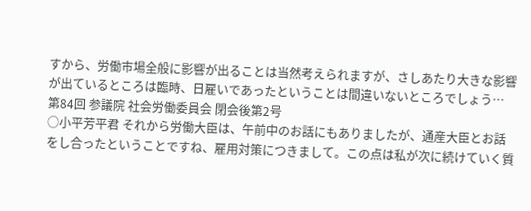すから、労働市場全般に影響が出ることは当然考えられますが、さしあたり大きな影響が出ているところは臨時、日雇いであったということは間違いないところでしょう…
第84回 参議院 社会労働委員会 閉会後第2号
○小平芳平君 それから労働大臣は、午前中のお話にもありましたが、通産大臣とお話をし合ったということですね、雇用対策につきまして。この点は私が次に続けていく質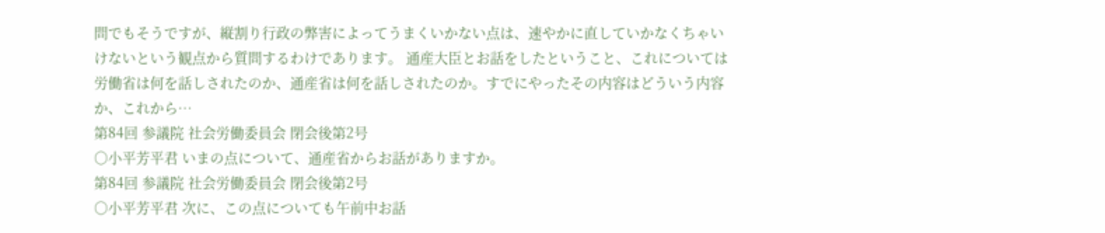問でもそうですが、縦割り行政の弊害によってうまくいかない点は、速やかに直していかなくちゃいけないという観点から質問するわけであります。 通産大臣とお話をしたということ、これについては労働省は何を話しされたのか、通産省は何を話しされたのか。すでにやったその内容はどういう内容か、これから…
第84回 参議院 社会労働委員会 閉会後第2号
○小平芳平君 いまの点について、通産省からお話がありますか。
第84回 参議院 社会労働委員会 閉会後第2号
○小平芳平君 次に、この点についても午前中お話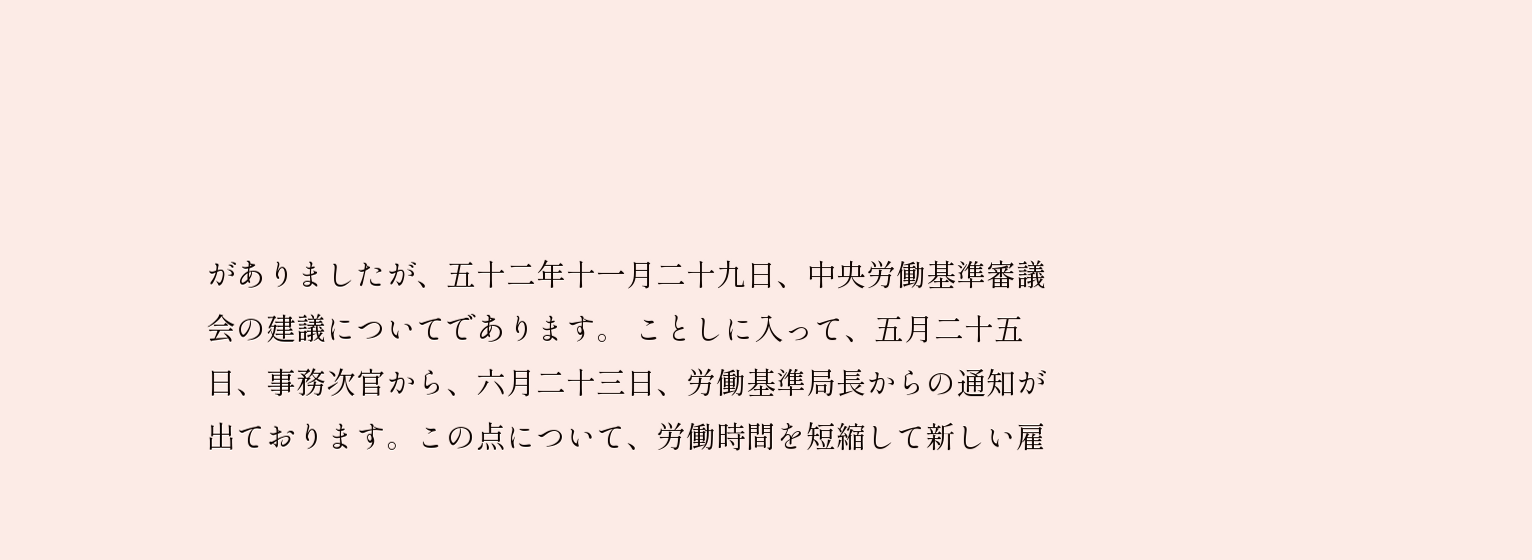がありましたが、五十二年十一月二十九日、中央労働基準審議会の建議についてであります。 ことしに入って、五月二十五日、事務次官から、六月二十三日、労働基準局長からの通知が出ております。この点について、労働時間を短縮して新しい雇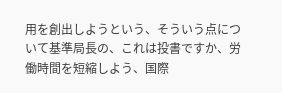用を創出しようという、そういう点について基準局長の、これは投書ですか、労働時間を短縮しよう、国際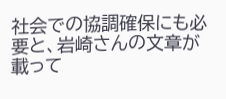社会での協調確保にも必要と、岩崎さんの文章が載って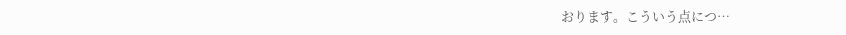おります。こういう点につ…